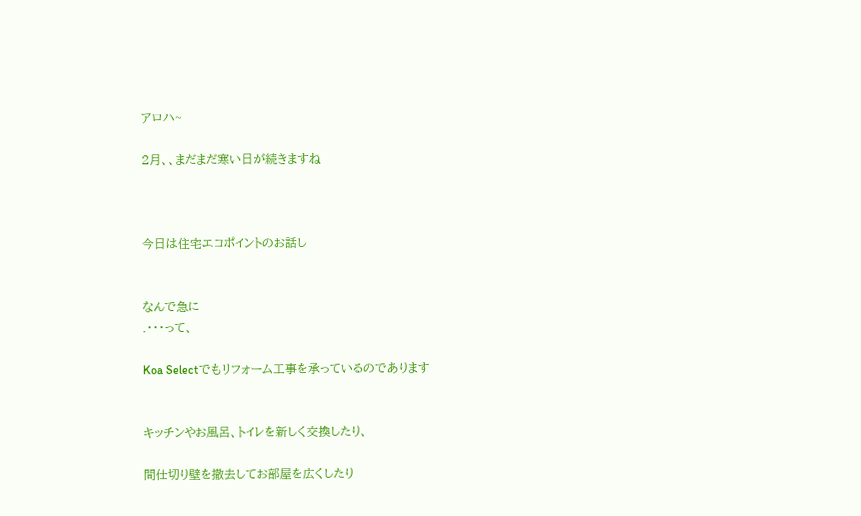アロハ~

2月、、まだまだ寒い日が続きますね



今日は住宅エコポイントのお話し


なんで急に
.・・・って、

Koa Selectでもリフォーム工事を承っているのであります


キッチンやお風呂、トイレを新しく交換したり、

間仕切り壁を撤去してお部屋を広くしたり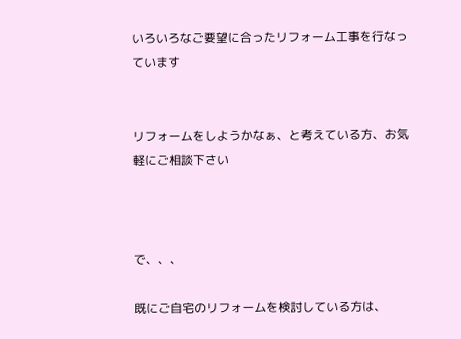いろいろなご要望に合ったリフォーム工事を行なっています


リフォームをしようかなぁ、と考えている方、お気軽にご相談下さい



で、、、

既にご自宅のリフォームを検討している方は、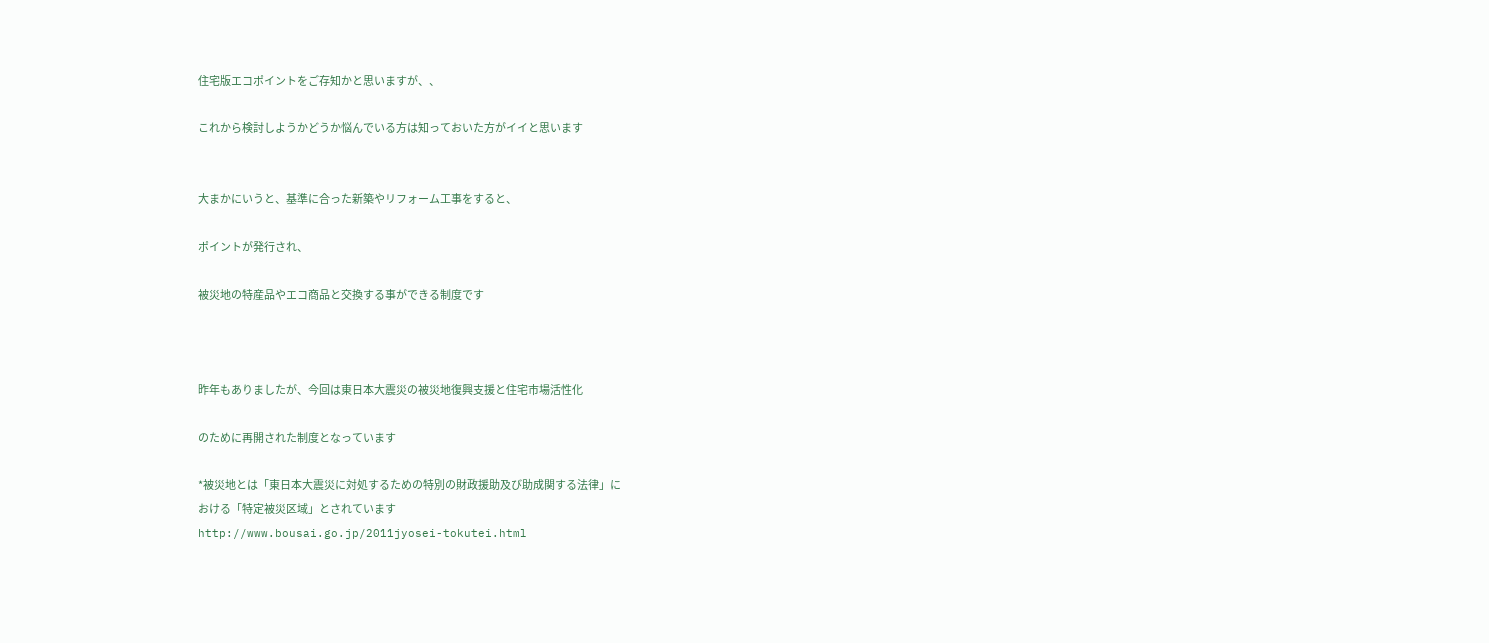住宅版エコポイントをご存知かと思いますが、、

これから検討しようかどうか悩んでいる方は知っておいた方がイイと思います


大まかにいうと、基準に合った新築やリフォーム工事をすると、

ポイントが発行され、

被災地の特産品やエコ商品と交換する事ができる制度です



昨年もありましたが、今回は東日本大震災の被災地復興支援と住宅市場活性化

のために再開された制度となっています

*被災地とは「東日本大震災に対処するための特別の財政援助及び助成関する法律」に
おける「特定被災区域」とされています
http://www.bousai.go.jp/2011jyosei-tokutei.html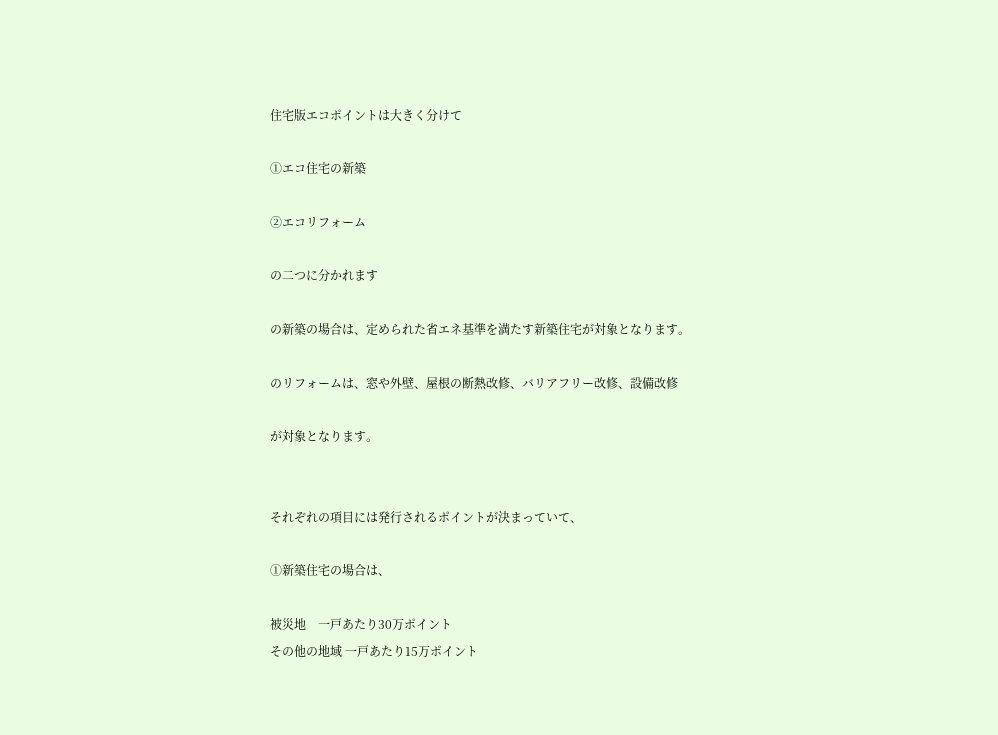住宅版エコポイントは大きく分けて

①エコ住宅の新築

②エコリフォーム

の二つに分かれます

の新築の場合は、定められた省エネ基準を満たす新築住宅が対象となります。

のリフォームは、窓や外壁、屋根の断熱改修、バリアフリー改修、設備改修

が対象となります。


それぞれの項目には発行されるポイントが決まっていて、

①新築住宅の場合は、

被災地    一戸あたり30万ポイント
その他の地域 一戸あたり15万ポイント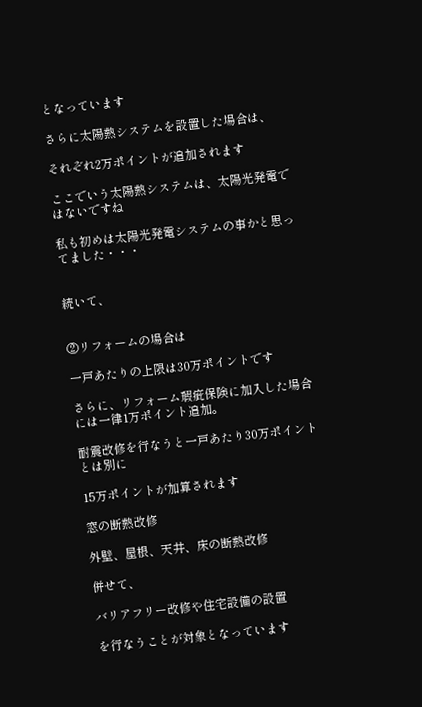となっています

さらに太陽熱システムを設置した場合は、

それぞれ2万ポイントが追加されます

ここでいう太陽熱システムは、太陽光発電ではないですね

私も初めは太陽光発電システムの事かと思ってました・・・


続いて、


②リフォームの場合は

一戸あたりの上限は30万ポイントです

さらに、リフォーム瑕疵保険に加入した場合には一律1万ポイント追加。

耐震改修を行なうと一戸あたり30万ポイントとは別に

15万ポイントが加算されます

窓の断熱改修

外壁、屋根、天井、床の断熱改修

併せて、

バリアフリー改修や住宅設備の設置

を行なうことが対象となっています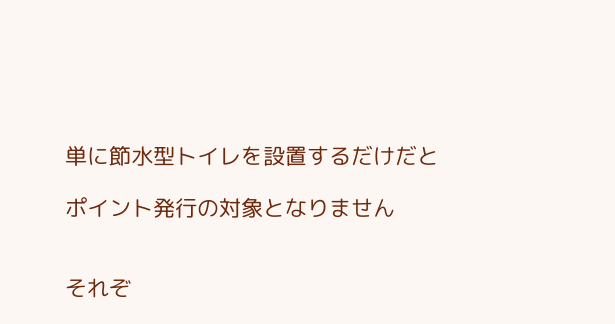単に節水型トイレを設置するだけだと

ポイント発行の対象となりません


それぞ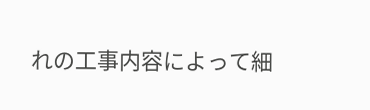れの工事内容によって細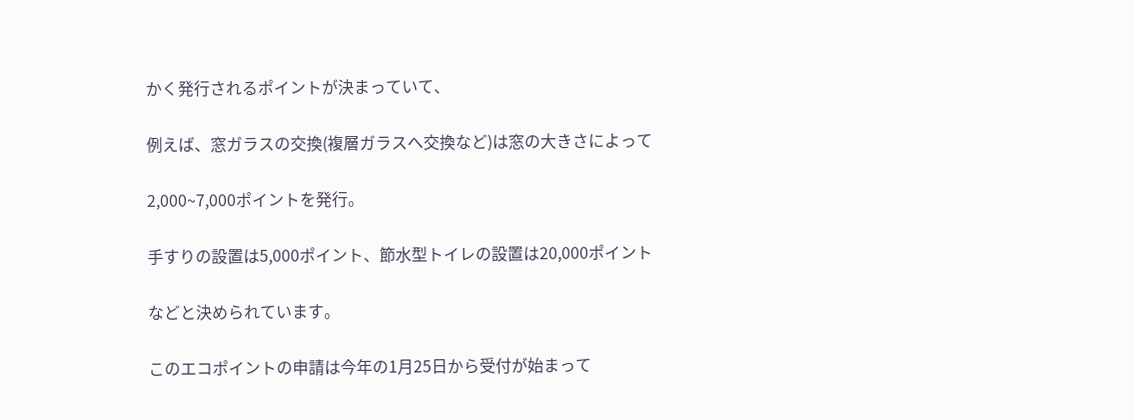かく発行されるポイントが決まっていて、

例えば、窓ガラスの交換(複層ガラスへ交換など)は窓の大きさによって

2,000~7,000ポイントを発行。

手すりの設置は5,000ポイント、節水型トイレの設置は20,000ポイント

などと決められています。

このエコポイントの申請は今年の1月25日から受付が始まって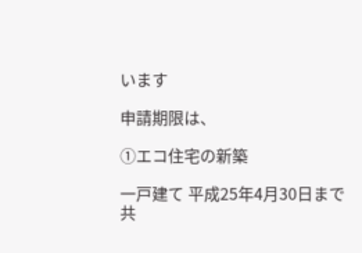います

申請期限は、

①エコ住宅の新築

一戸建て 平成25年4月30日まで
共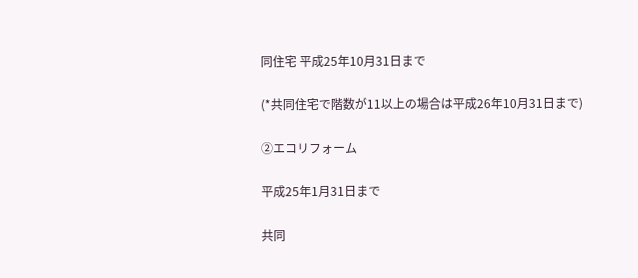同住宅 平成25年10月31日まで

(*共同住宅で階数が11以上の場合は平成26年10月31日まで)

②エコリフォーム

平成25年1月31日まで

共同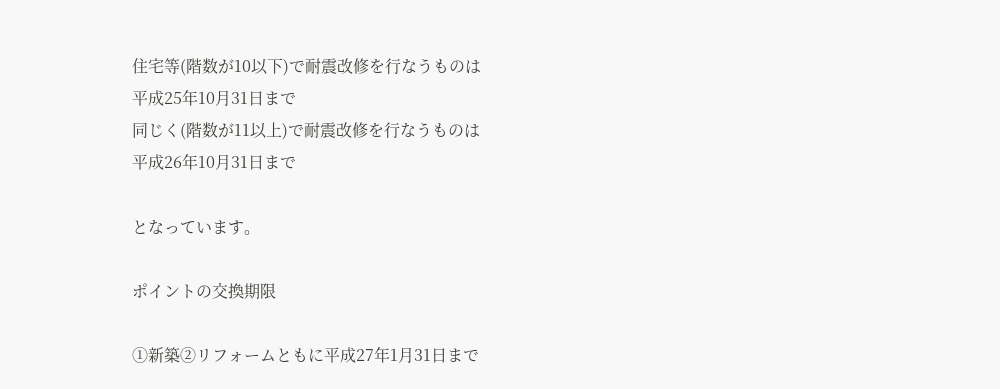住宅等(階数が10以下)で耐震改修を行なうものは
平成25年10月31日まで
同じく(階数が11以上)で耐震改修を行なうものは
平成26年10月31日まで

となっています。

ポイントの交換期限

①新築②リフォームともに平成27年1月31日まで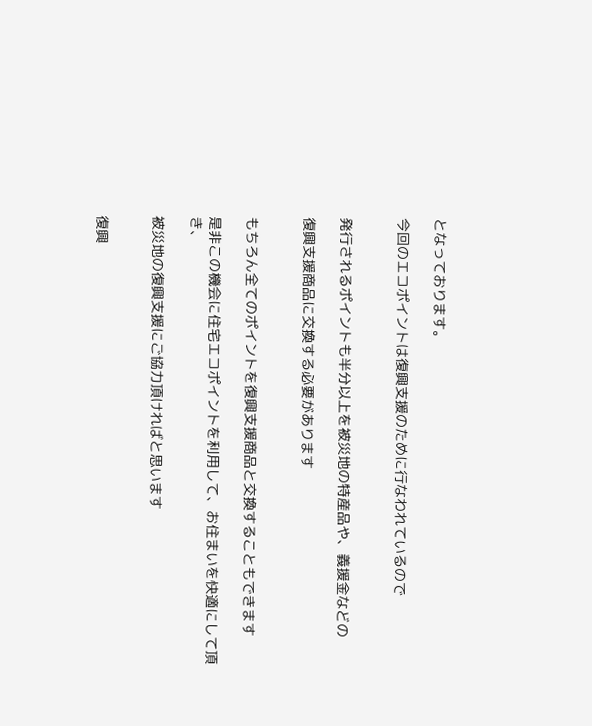となっております。

今回のエコポイントは復興支援のために行なわれているので


発行されるポイントも半分以上を被災地の特産品や、義援金などの

復興支援商品に交換する必要があります


もちろん全てのポイントを復興支援商品と交換することもできます

是非この機会に住宅エコポイントを利用して、お住まいを快適にして頂き、

被災地の復興支援にご協力頂ければと思います


復興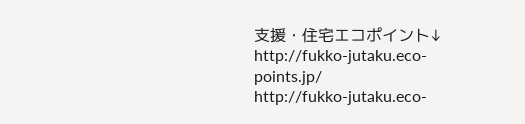支援・住宅エコポイント↓
http://fukko-jutaku.eco-points.jp/
http://fukko-jutaku.eco-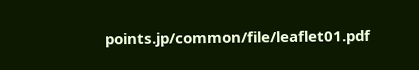points.jp/common/file/leaflet01.pdf